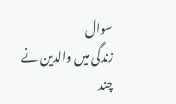سوال
زندگی میں والدین نے چند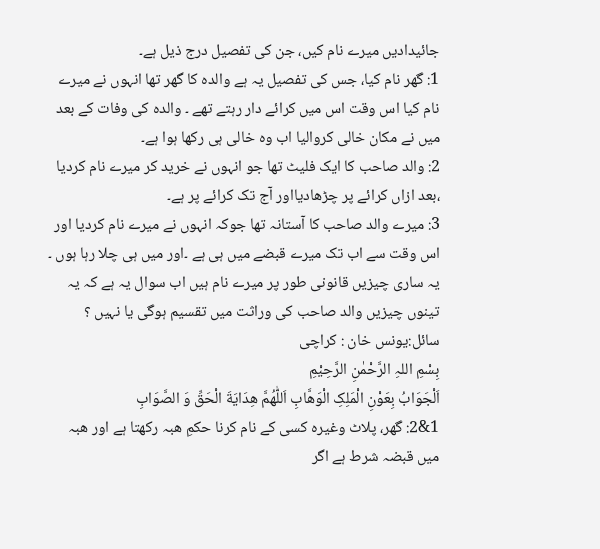جائیدادیں میرے نام کیں، جن کی تفصیل درج ذیل ہے۔
1: گھر نام کیا، جس کی تفصیل یہ ہے والدہ کا گھر تھا انہوں نے میرے نام کیا اس وقت اس میں کرائے دار رہتے تھے ۔ والدہ کی وفات کے بعد میں نے مکان خالی کروالیا اب وہ خالی ہی رکھا ہوا ہے۔
2: والد صاحب کا ایک فلیٹ تھا جو انہوں نے خرید کر میرے نام کردیا ،بعد ازاں کرائے پر چڑھادیااور آج تک کرائے پر ہے۔
3: میرے والد صاحب کا آستانہ تھا جوکہ انہوں نے میرے نام کردیا اور اس وقت سے اب تک میرے قبضے میں ہی ہے ۔اور میں ہی چلا رہا ہوں ۔
یہ ساری چیزیں قانونی طور پر میرے نام ہیں اب سوال یہ ہے کہ یہ تینوں چیزیں والد صاحب کی وراثت میں تقسیم ہوگی یا نہیں ؟
سائل:یونس خان : کراچی
بِسْمِ اللہِ الرَّحْمٰنِ الرَّحِيْمِ
اَلْجَوَابُ بِعَوْنِ الْمَلِکِ الْوَھَّابِ اَللّٰھُمَّ ھِدَايَةَ الْحَقِّ وَ الصَّوَابِ
1&2: گھر، پلاٹ وغیرہ کسی کے نام کرنا حکمِ ھبہ رکھتا ہے اور ھبہ میں قبضہ شرط ہے اگر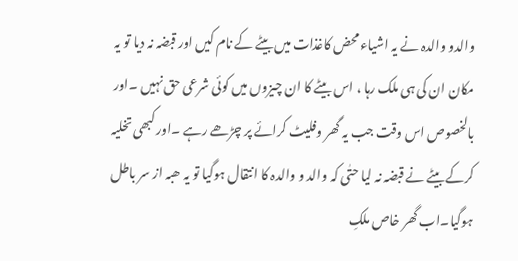والدو والدہ نے یہ اشیاء محض کاغذات میں بیٹے کے نام کیں اور قبضہ نہ دیا تو یہ مکان ان کی ہی ملک رہا ، اس بیٹے کا ان چیزوں میں کوئی شرعی حق نہیں ۔اور بالخصوص اس وقت جب یہ گھر وفلیٹ کرائے پر چڑھے رہے ۔اور کبھی تخلیہ کرکے بیٹے نے قبضہ نہ لیا حتٰی کہ والد و والدہ کا انتقال ہوگیا تو یہ ھبہ از سر باطل ہوگیا۔اب گھر خاص ملکِ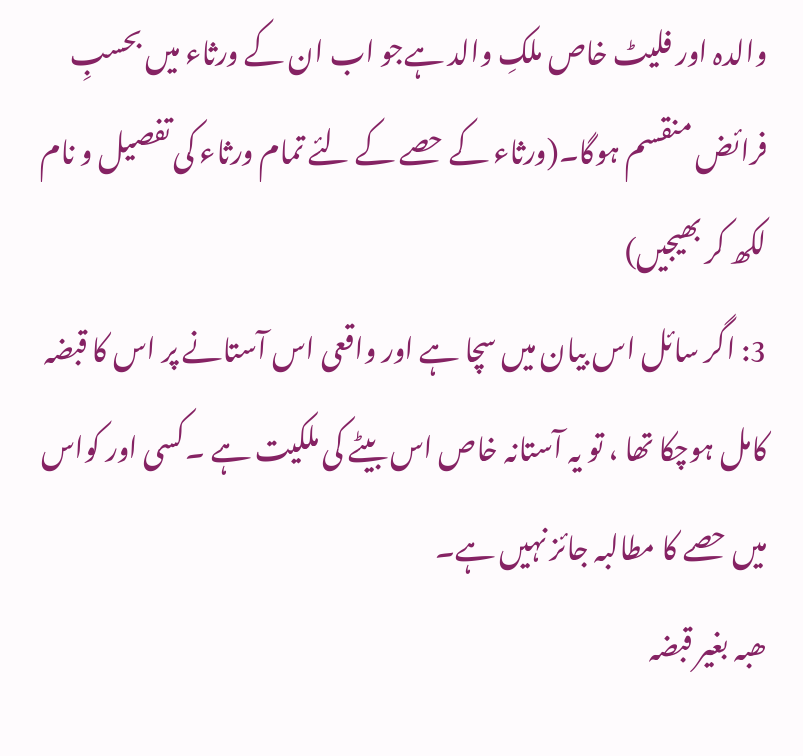والدہ اور فلیٹ خاص ملکِ والد ہےجو اب ان کے ورثاء میں بحسبِ فرائض منقسم ہوگا۔(ورثاء کے حصے کے لئے تمام ورثاء کی تفصیل و نام لکھ کر بھیجیں)
3: اگر سائل اس بیان میں سچا ہے اور واقعی اس آستانے پر اس کا قبضہ کامل ہوچکا تھا ، تو یہ آستانہ خاص اس بیٹے کی ملکیت ہے ۔کسی اور کواس میں حصے کا مطالبہ جائز نہیں ہے۔
ھبہ بغیر قبضہ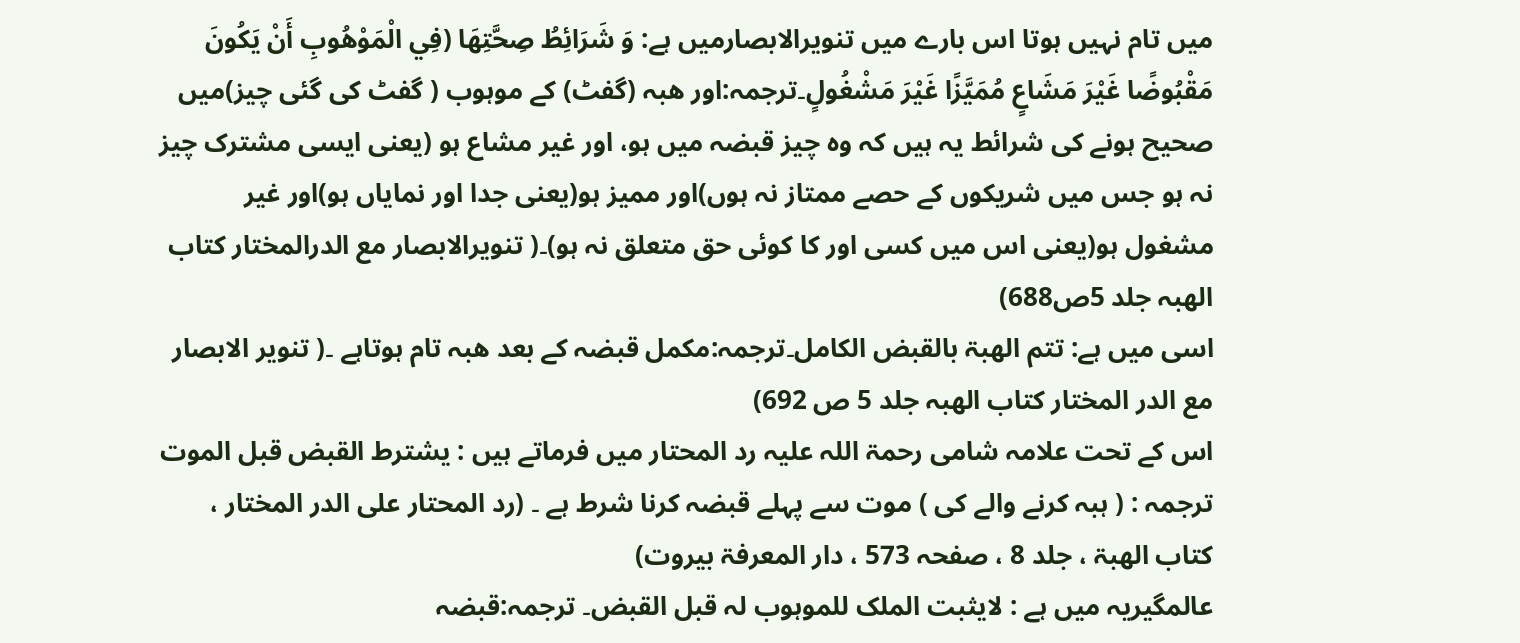میں تام نہیں ہوتا اس بارے میں تنویرالابصارمیں ہے: وَ شَرَائِطُ صِحَّتِهَا (فِي الْمَوْهُوبِ أَنْ يَكُونَ مَقْبُوضًا غَيْرَ مَشَاعٍ مُمَيَّزًا غَيْرَ مَشْغُولٍ۔ترجمہ:اور ھبہ (گفٹ) کے موہوب ( گفٹ کی گئی چیز)میں صحیح ہونے کی شرائط یہ ہیں کہ وہ چیز قبضہ میں ہو، اور غیر مشاع ہو (یعنی ایسی مشترک چیز نہ ہو جس میں شریکوں کے حصے ممتاز نہ ہوں)اور ممیز ہو(یعنی جدا اور نمایاں ہو)اور غیر مشغول ہو(یعنی اس میں کسی اور کا کوئی حق متعلق نہ ہو)۔( تنویرالابصار مع الدرالمختار کتاب الھبہ جلد 5ص688)
اسی میں ہے: تتم الھبۃ بالقبض الکامل۔ترجمہ:مکمل قبضہ کے بعد ھبہ تام ہوتاہے ۔( تنویر الابصار مع الدر المختار کتاب الھبہ جلد 5 ص 692)
اس کے تحت علامہ شامی رحمۃ اللہ علیہ رد المحتار میں فرماتے ہیں : يشترط القبض قبل الموت ترجمہ : ( ہبہ کرنے والے کی ) موت سے پہلے قبضہ کرنا شرط ہے ۔ (رد المحتار علی الدر المختار ، کتاب الھبۃ ، جلد 8 ، صفحہ 573 ، دار المعرفۃ بیروت)
عالمگیریہ میں ہے : لایثبت الملک للموہوب لہ قبل القبض۔ ترجمہ:قبضہ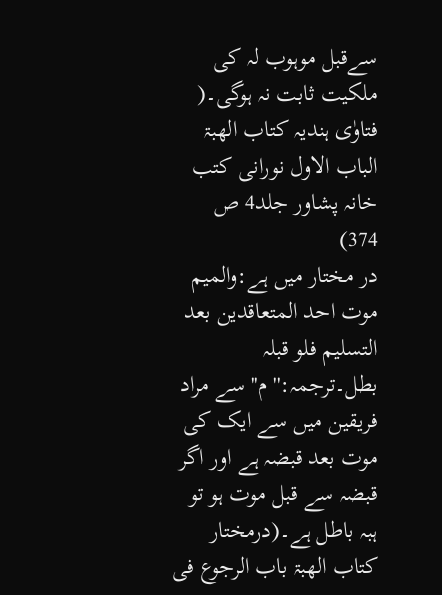سےقبل موہوب لہ کی ملکیت ثابت نہ ہوگی۔( فتاوٰی ہندیہ کتاب الھبۃ الباب الاول نورانی کتب خانہ پشاور جلد4 ص 374)
در مختار میں ہے:والمیم موت احد المتعاقدین بعد التسلیم فلو قبلہ بطل۔ترجمہ:''م'' سے مراد فریقین میں سے ایک کی موت بعد قبضہ ہے اور اگر قبضہ سے قبل موت ہو تو ہبہ باطل ہے۔(درمختار کتاب الھبۃ باب الرجوع فی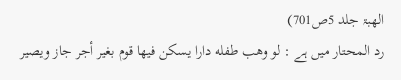الھبۃ جلد 5ص701)
رد المحتار میں ہے : لو وهب طفله دارا يسكن فيها قوم بغير أجر جاز ويصير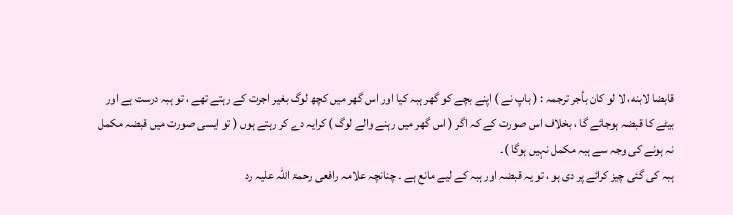قابضا لابنه، لا لو كان بأجر ترجمہ : ( باپ نے ) اپنے بچے کو گھر ہبہ کیا اور اس گھر میں کچھ لوگ بغیر اجرت کے رہتے تھے ، تو ہبہ درست ہے اور بیٹے کا قبضہ ہوجائے گا ، بخلاف اس صورت کے کہ اگر ( اس گھر میں رہنے والے لوگ ) کرایہ دے کر رہتے ہوں ( تو ایسی صورت میں قبضہ مکمل نہ ہونے کی وجہ سے ہبہ مکمل نہیں ہوگا )۔
ہبہ کی گئی چیز کرائے پر دی ہو ، تو یہ قبضہ اور ہبہ کے لیے مانع ہے ۔ چنانچہ علامہ رافعی رحمۃ اللہ علیہ رد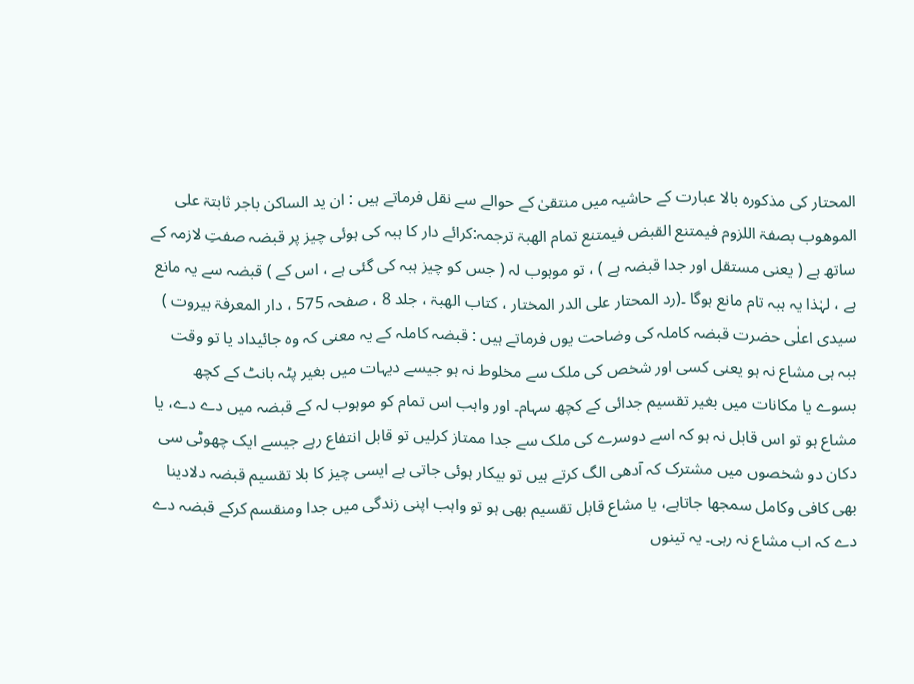المحتار کی مذکورہ بالا عبارت کے حاشیہ میں منتقیٰ کے حوالے سے نقل فرماتے ہیں : ان ید الساکن باجر ثابتۃ علی الموھوب بصفۃ اللزوم فیمتنع القبض فیمتنع تمام الھبۃ ترجمہ:کرائے دار کا ہبہ کی ہوئی چیز پر قبضہ صفتِ لازمہ کے ساتھ ہے ( یعنی مستقل اور جدا قبضہ ہے ) ، تو موہوب لہ ( جس کو چیز ہبہ کی گئی ہے ، اس کے ) قبضہ سے یہ مانع ہے ، لہٰذا یہ ہبہ تام مانع ہوگا ۔(رد المحتار علی الدر المختار ، کتاب الھبۃ ، جلد 8 ، صفحہ 575 ، دار المعرفۃ بیروت )
سیدی اعلٰی حضرت قبضہ کاملہ کی وضاحت یوں فرماتے ہیں : قبضہ کاملہ کے یہ معنی کہ وہ جائیداد یا تو وقت ہبہ ہی مشاع نہ ہو یعنی کسی اور شخص کی ملک سے مخلوط نہ ہو جیسے دیہات میں بغیر پٹہ بانٹ کے کچھ بسوے یا مکانات میں بغیر تقسیم جدائی کے کچھ سہام۔ اور واہب اس تمام کو موہوب لہ کے قبضہ میں دے دے، یا مشاع ہو تو اس قابل نہ ہو کہ اسے دوسرے کی ملک سے جدا ممتاز کرلیں تو قابل انتفاع رہے جیسے ایک چھوٹی سی دکان دو شخصوں میں مشترک کہ آدھی الگ کرتے ہیں تو بیکار ہوئی جاتی ہے ایسی چیز کا بلا تقسیم قبضہ دلادینا بھی کافی وکامل سمجھا جاتاہے، یا مشاع قابل تقسیم بھی ہو تو واہب اپنی زندگی میں جدا ومنقسم کرکے قبضہ دے دے کہ اب مشاع نہ رہی۔ یہ تینوں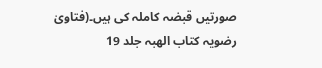صورتیں قبضہ کاملہ کی ہیں۔(فتاویٰ رضویہ کتاب الھبہ جلد 19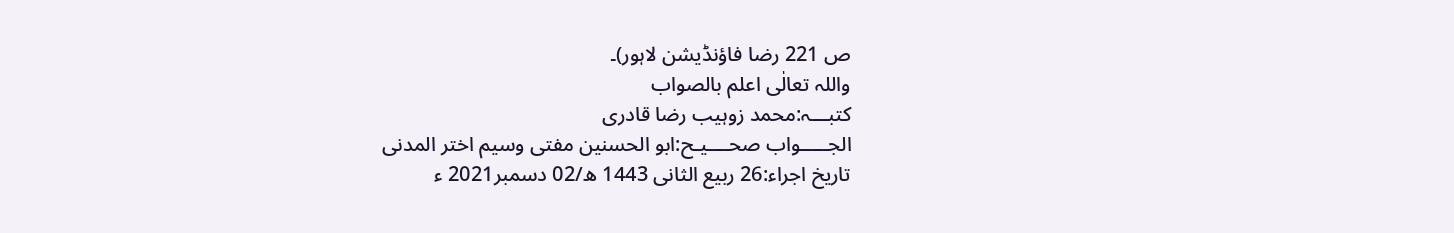ص 221 رضا فاؤنڈیشن لاہور)۔
واللہ تعالٰی اعلم بالصواب
کتبـــہ:محمد زوہیب رضا قادری
الجـــــواب صحــــیـح:ابو الحسنین مفتی وسیم اختر المدنی
تاریخ اجراء:26 ربیع الثانی 1443 ھ/02 دسمبر2021 ء